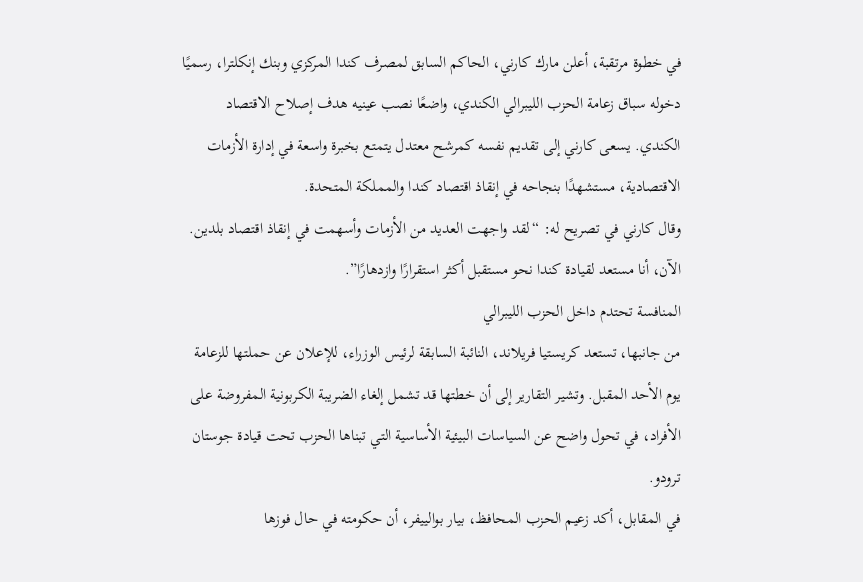في خطوة مرتقبة، أعلن مارك كارني، الحاكم السابق لمصرف كندا المركزي وبنك إنكلترا، رسميًا دخوله سباق زعامة الحزب الليبرالي الكندي، واضعًا نصب عينيه هدف إصلاح الاقتصاد الكندي. يسعى كارني إلى تقديم نفسه كمرشح معتدل يتمتع بخبرة واسعة في إدارة الأزمات الاقتصادية، مستشهدًا بنجاحه في إنقاذ اقتصاد كندا والمملكة المتحدة.
وقال كارني في تصريح له: “لقد واجهت العديد من الأزمات وأسهمت في إنقاذ اقتصاد بلدين. الآن، أنا مستعد لقيادة كندا نحو مستقبل أكثر استقرارًا وازدهارًا”.
المنافسة تحتدم داخل الحزب الليبرالي
من جانبها، تستعد كريستيا فريلاند، النائبة السابقة لرئيس الوزراء، للإعلان عن حملتها للزعامة يوم الأحد المقبل. وتشير التقارير إلى أن خطتها قد تشمل إلغاء الضريبة الكربونية المفروضة على الأفراد، في تحول واضح عن السياسات البيئية الأساسية التي تبناها الحزب تحت قيادة جوستان ترودو.
في المقابل، أكد زعيم الحزب المحافظ، بيار بوالييفر، أن حكومته في حال فوزها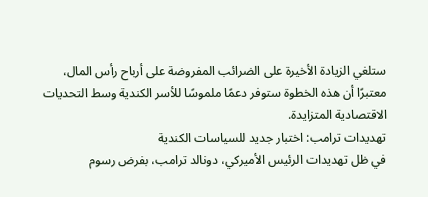ستلغي الزيادة الأخيرة على الضرائب المفروضة على أرباح رأس المال، معتبرًا أن هذه الخطوة ستوفر دعمًا ملموسًا للأسر الكندية وسط التحديات الاقتصادية المتزايدة.
تهديدات ترامب: اختبار جديد للسياسات الكندية
في ظل تهديدات الرئيس الأميركي، دونالد ترامب، بفرض رسوم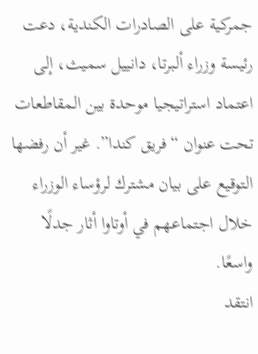جمركية على الصادرات الكندية، دعت رئيسة وزراء ألبرتا، دانييل سميث، إلى اعتماد استراتيجيا موحدة بين المقاطعات تحت عنوان “فريق كندا”. غير أن رفضها التوقيع على بيان مشترك لرؤساء الوزراء خلال اجتماعهم في أوتاوا أثار جدلًا واسعًا.
انتقد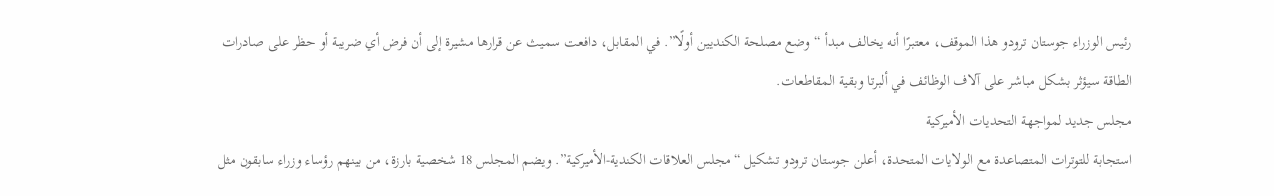رئيس الوزراء جوستان ترودو هذا الموقف، معتبرًا أنه يخالف مبدأ “وضع مصلحة الكنديين أولًا”. في المقابل، دافعت سميث عن قرارها مشيرة إلى أن فرض أي ضريبة أو حظر على صادرات الطاقة سيؤثر بشكل مباشر على آلاف الوظائف في ألبرتا وبقية المقاطعات.
مجلس جديد لمواجهة التحديات الأميركية
استجابة للتوترات المتصاعدة مع الولايات المتحدة، أعلن جوستان ترودو تشكيل “مجلس العلاقات الكندية-الأميركية”. ويضم المجلس 18 شخصية بارزة، من بينهم رؤساء وزراء سابقون مثل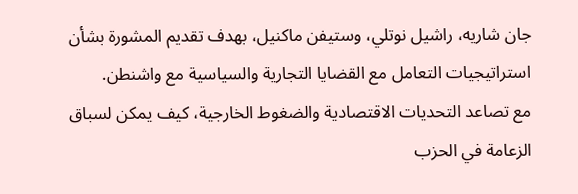جان شاريه، راشيل نوتلي، وستيفن ماكنيل، بهدف تقديم المشورة بشأن استراتيجيات التعامل مع القضايا التجارية والسياسية مع واشنطن.
مع تصاعد التحديات الاقتصادية والضغوط الخارجية، كيف يمكن لسباق الزعامة في الحزب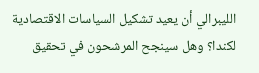الليبرالي أن يعيد تشكيل السياسات الاقتصادية لكندا؟ وهل سينجح المرشحون في تحقيق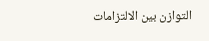التوازن بين الالتزامات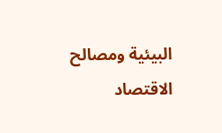البيئية ومصالح الاقتصاد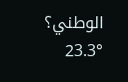الوطني؟
23.3°